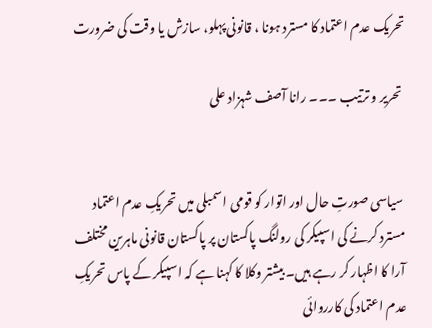تحریک عدم اعتماد کا مسترد ہونا ، قانونی پہلو، سازش یا وقت کی ضرورت

 تحریر و ترتیب ۔۔۔ رانا آصف شہزاد علی


 سیاسی صورتِ حال اور اتوار کو قومی اسمبلی میں تحریکِ عدم اعتماد مسترد کرنے کی اسپیکر کی رولنگ پاکستان پر پاکستان قانونی ماہرین مختلف آرا کا اظہار کر رہے ہیں۔ بیشتر وکلا کا کہنا ہے کہ اسپیکر کے پاس تحریکِ عدم اعتماد کی کارروائی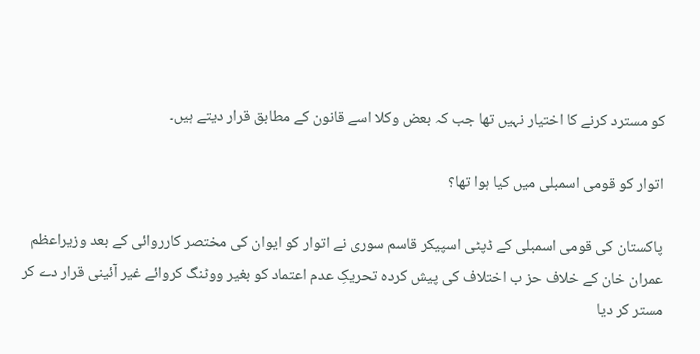کو مسترد کرنے کا اختیار نہیں تھا جب کہ بعض وکلا اسے قانون کے مطابق قرار دیتے ہیں۔

اتوار کو قومی اسمبلی میں کیا ہوا تھا؟

پاکستان کی قومی اسمبلی کے ڈپٹی اسپیکر قاسم سوری نے اتوار کو ایوان کی مختصر کارروائی کے بعد وزیراعظم عمران خان کے خلاف حز ب اختلاف کی پیش کردہ تحریکِ عدم اعتماد کو بغیر ووٹنگ کروائے غیر آئینی قرار دے کر مستر کر دیا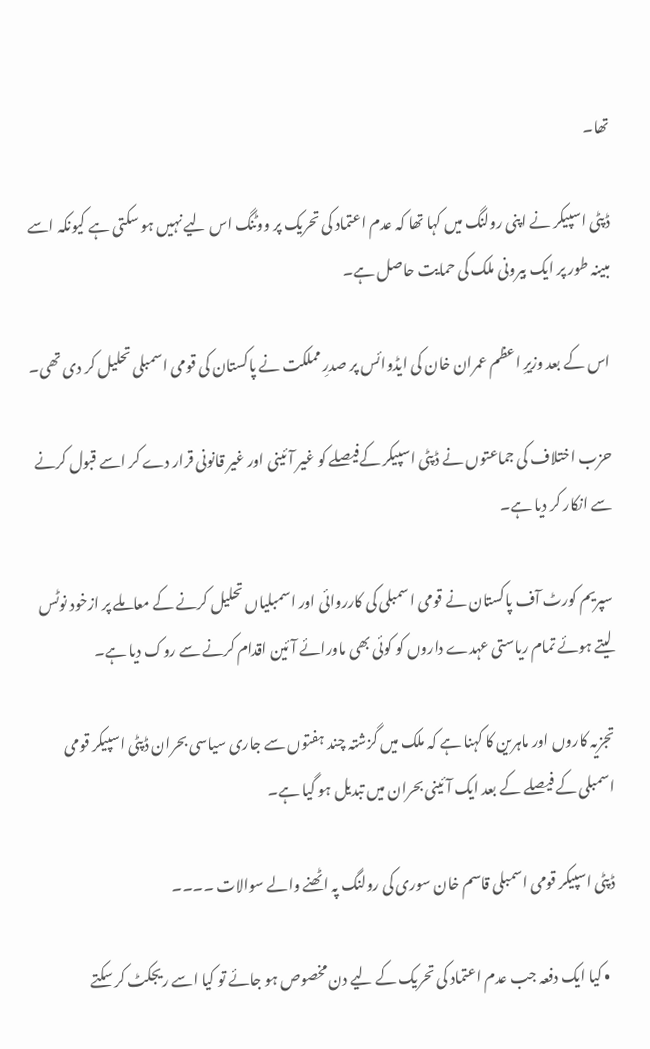تھا۔

ڈپٹی اسپیکر نے اپنی رولنگ میں کہا تھا کہ عدم اعتماد کی تحریک پر ووٹنگ اس لیے نہیں ہو سکتی ہے کیونکہ اسے مبینہ طور پر ایک بیرونی ملک کی حمایت حاصل ہے۔

اس کے بعد وزیرِ اعظم عمران خان کی ایڈوائس پر صدرِ مملکت نے پاکستان کی قومی اسمبلی تحلیل کر دی تھی۔

حزب اختلاف کی جماعتوں نے ڈپٹی اسپیکر کےفیصلے کو غیر آئینی اور غیر قانونی قرار دے کر اسے قبول کرنے سے انکار کر دیا ہے۔

سپریم کورٹ آف پاکستان نے قومی اسمبلی کی کارروائی اور اسمبلیاں تحلیل کرنے کے معاملے پر ازخود نوٹس لیتے ہوئے تمام ریاستی عہدے داروں کو کوئی بھی ماورائے آئین اقدام کرنے سے روک دیا ہے۔

تجزیہ کاروں اور ماہرین کا کہنا ہے کہ ملک میں گزشتہ چند ہفتوں سے جاری سیاسی بحران ڈپٹی اسپیکر قومی اسمبلی کے فیصلے کے بعد ایک آئینی بحران میں تبدیل ہو گیا ہے۔

ڈپٹی اسپیکر قومی اسمبلی قاسم خان سوری کی رولنگ پہ اٹھنے والے سوالات ۔۔۔۔

  • کیا ایک دفعہ جب عدم اعتماد کی تحریک کے لیے دن مخصوص ہو جائے تو کیا اسے ریجکٹ کر سکتے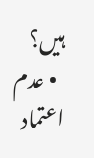ہیں؟
  • عدم اعتماد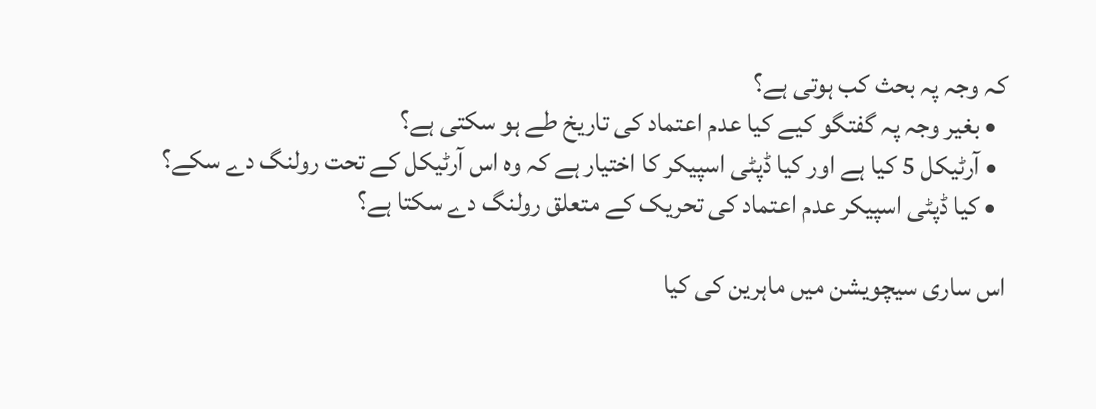کہ وجہ پہ بحث کب ہوتی ہے؟
  • بغیر وجہ پہ گفتگو کیے کیا عدم اعتماد کی تاریخ طے ہو سکتی ہے؟
  • آرٹیکل 5 کیا ہے اور کیا ڈپٹی اسپیکر کا اختیار ہے کہ وہ اس آرٹیکل کے تحت رولنگ دے سکے؟
  • کیا ڈپٹی اسپیکر عدم اعتماد کی تحریک کے متعلق رولنگ دے سکتا ہے؟

اس ساری سیچویشن میں ماہرین کی کیا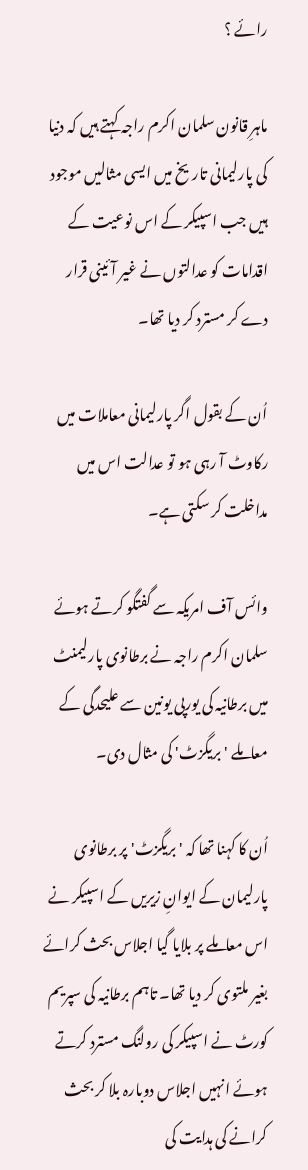رائے ؟

ماہرِ قانون سلمان اکرم راجہ کہتے ہیں کہ دنیا کی پارلیمانی تاریخ میں ایسی مثالیں موجود ہیں جب اسپیکر کے اس نوعیت کے اقدامات کو عدالتوں نے غیر آئینی قرار دے کر مسترد کر دیا تھا۔

اُن کے بقول اگر پارلیمانی معاملات میں رکاوٹ آ رہی ہو تو عدالت اس میں مداخلت کر سکتی ہے۔

وائس آف امریکہ سے گفتگو کرتے ہوئے سلمان اکرم راجہ نے برطانوی پارلیمنٹ میں برطانیہ کی یورپی یونین سے علیحدگی کے معاملے 'بریگزٹ' کی مثال دی۔

اُن کا کہنا تھا کہ 'بریگزٹ' پر برطانوی پارلیمان کے ایوانِ زیریں کے اسپیکر نے اس معاملے پر بلایا گیا اجلاس بحث کرائے بغیر ملتوی کر دیا تھا۔ تاہم برطانیہ کی سپریم کورٹ نے اسپیکر کی رولنگ مسترد کرتے ہوئے انہیں اجلاس دوبارہ بلا کر بحث کرانے کی ہدایت کی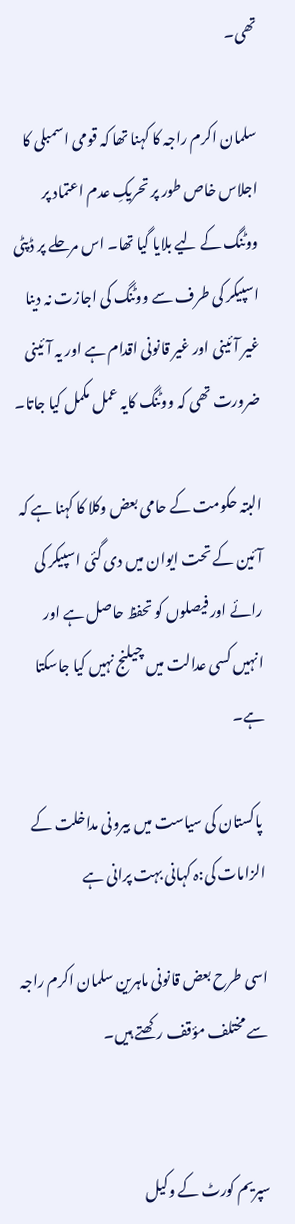تھی۔

سلمان اکرم راجہ کا کہنا تھا کہ قومی اسمبلی کا اجلاس خاص طور پر تحریکِ عدم اعتماد پر ووٹنگ کے لیے بلایا گیا تھا۔ اس مرحلے پر ڈپٹی اسپیکر کی طرف سے ووٹنگ کی اجازت نہ دینا غیر آئینی اور غیر قانونی اقدام ہے اور یہ آئینی ضرورت تھی کہ ووٹنگ کایہ عمل مکمل کیا جاتا۔

البتہ حکومت کے حامی بعض وکلا کا کہنا ہے کہ آئین کے تحت ایوان میں دی گئی اسپیکر کی رائے اور فیصلوں کو تحفظ حاصل ہے اور انہیں کسی عدالت میں چیلنج نہیں کیا جاسکتا ہے۔

 پاکستان کی سیاست میں بیرونی مداخلت کے الزامات کی:ہ کہانی بہت پرانی ہے

اسی طرح بعض قانونی ماہرین سلمان اکرم راجہ سے مختلف مؤقف رکھتے ہیں۔


سپریم کورٹ کے وکیل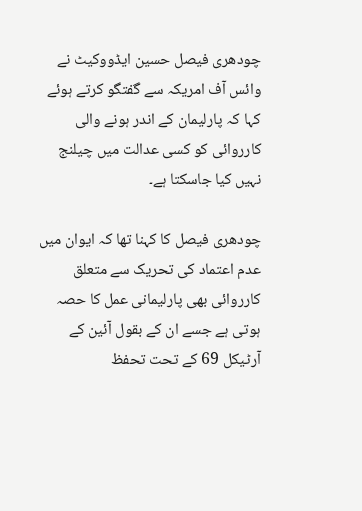چودھری فیصل حسین ایڈووکیٹ نے وائس آف امریکہ سے گفتگو کرتے ہوئے کہا کہ پارلیمان کے اندر ہونے والی کارروائی کو کسی عدالت میں چیلنج نہیں کیا جاسکتا ہے۔

چودھری فیصل کا کہنا تھا کہ ایوان میں عدم اعتماد کی تحریک سے متعلق کارروائی بھی پارلیمانی عمل کا حصہ ہوتی ہے جسے ان کے بقول آئین کے آرٹیکل 69 کے تحت تحفظ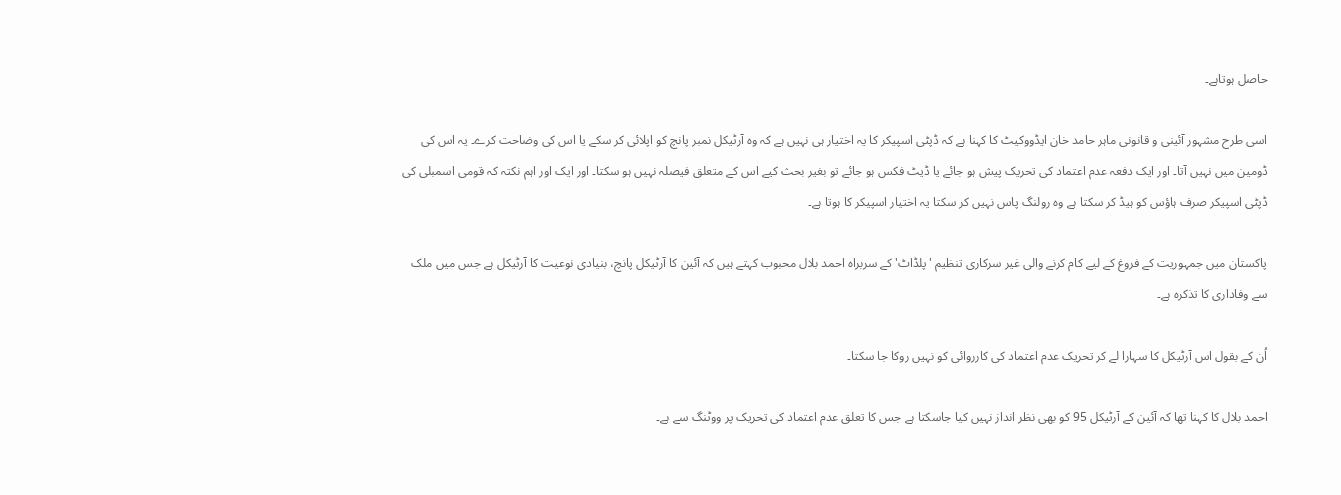حاصل ہوتاہے۔

اسی طرح مشہور آئینی و قانونی ماہر حامد خان ایڈووکیٹ کا کہنا ہے کہ ڈپٹی اسپیکر کا یہ اختیار ہی نہیں ہے کہ وہ آرٹیکل نمبر پانچ کو اپلائی کر سکے یا اس کی وضاحت کرے۔ یہ اس کی ڈومین میں نہیں آتا۔ اور ایک دفعہ عدم اعتماد کی تحریک پیش ہو جائے یا ڈیٹ فکس ہو جائے تو بغیر بحث کیے اس کے متعلق فیصلہ نہیں ہو سکتا۔ اور ایک اور اہم نکتہ کہ قومی اسمبلی کی ڈپٹی اسپیکر صرف ہاؤس کو ہیڈ کر سکتا ہے وہ رولنگ پاس نہیں کر سکتا یہ اختیار اسپیکر کا ہوتا ہے۔

پاکستان میں جمہوریت کے فروغ کے لیے کام کرنے والی غیر سرکاری تنظیم 'پلڈاٹ' کے سربراہ احمد بلال محبوب کہتے ہیں کہ آئین کا آرٹیکل پانچ، بنیادی نوعیت کا آرٹیکل ہے جس میں ملک سے وفاداری کا تذکرہ ہے۔

اُن کے بقول اس آرٹیکل کا سہارا لے کر تحریک عدم اعتماد کی کارروائی کو نہیں روکا جا سکتا۔

احمد بلال کا کہنا تھا کہ آئین کے آرٹیکل 95 کو بھی نظر انداز نہیں کیا جاسکتا ہے جس کا تعلق عدم اعتماد کی تحریک پر ووٹنگ سے ہے۔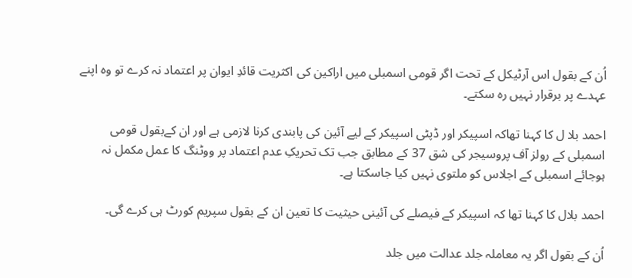اُن کے بقول اس آرٹیکل کے تحت اگر قومی اسمبلی میں اراکین کی اکثریت قائدِ ایوان پر اعتماد نہ کرے تو وہ اپنے عہدے پر برقرار نہیں رہ سکتے۔

احمد بلا ل کا کہنا تھاکہ اسپیکر اور ڈپٹی اسپیکر کے لیے آئین کی پابندی کرنا لازمی ہے اور ان کےبقول قومی اسمبلی کے رولز آف پروسیجر کی شق 37 کے مطابق جب تک تحریکِ عدم اعتماد پر ووٹنگ کا عمل مکمل نہ ہوجائے اسمبلی کے اجلاس کو ملتوی نہیں کیا جاسکتا ہے۔

احمد بلال کا کہنا تھا کہ اسپیکر کے فیصلے کی آئینی حیثیت کا تعین ان کے بقول سپریم کورٹ ہی کرے گی۔

اُن کے بقول اگر یہ معاملہ جلد عدالت میں جلد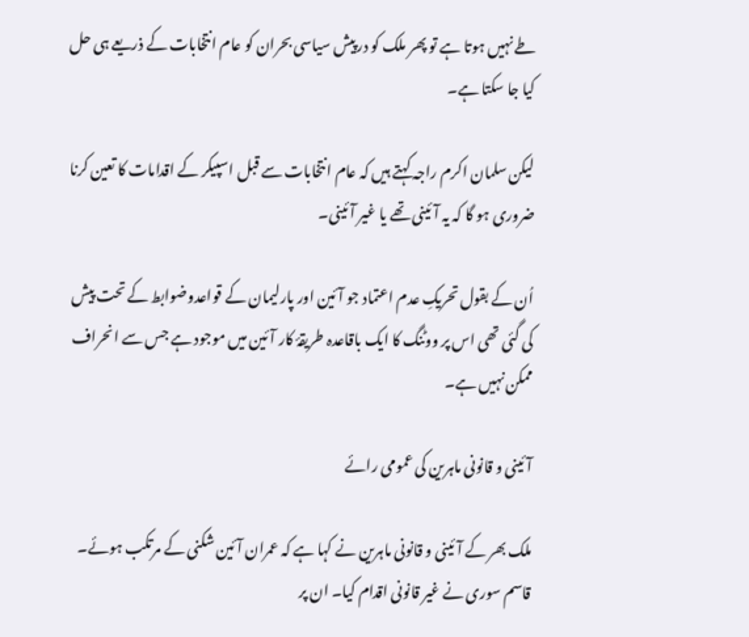طے نہیں ہوتا ہے تو پھر ملک کو درپیش سیاسی بحران کو عام انتخابات کے ذریعے ہی حل کیا جا سکتا ہے۔

لیکن سلمان اکرم راجہ کہتے ہیں کہ عام انتخابات سے قبل اسپیکر کے اقدامات کا تعین کرنا ضروری ہو گا کہ یہ آئینی تھے یا غیر آئینی۔

اُن کے بقول تحریکِ عدم اعتماد جو آئین اور پارلیمان کے قواعدوضوابط کے تحت پیش کی گئی تھی اس پر ووٹنگ کا ایک باقاعدہ طریقۂ کار آئین میں موجود ہے جس سے انحراف ممکن نہیں ہے۔

آئینی و قانونی ماہرین کی عمومی رائے

ملک بھر کے آئینی و قانونی ماہرین نے کہا ہے کہ عمران آئین شکنی کے مرتکب ہوئے۔ قاسم سوری نے غیر قانونی اقدام کیا۔ ان پر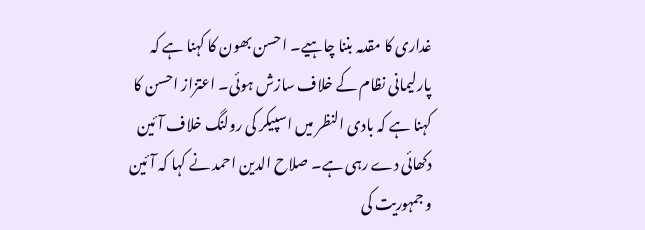غداری کا مقدمہ بننا چاہیے۔ احسن بھون کا کہنا ہے کہ پارلیمانی نظام کے خلاف سازش ہوئی۔ اعتزاز احسن کا کہنا ہے کہ بادی النظر میں اسپیکر کی رولنگ خلاف آئین دکھائی دے رہی ہے۔ صلاح الدین احمد نے کہا کہ آئین و جمہوریت کی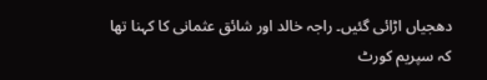دھجیاں اڑائی گئیں۔ راجہ خالد اور شائق عثمانی کا کہنا تھا کہ سپریم کورٹ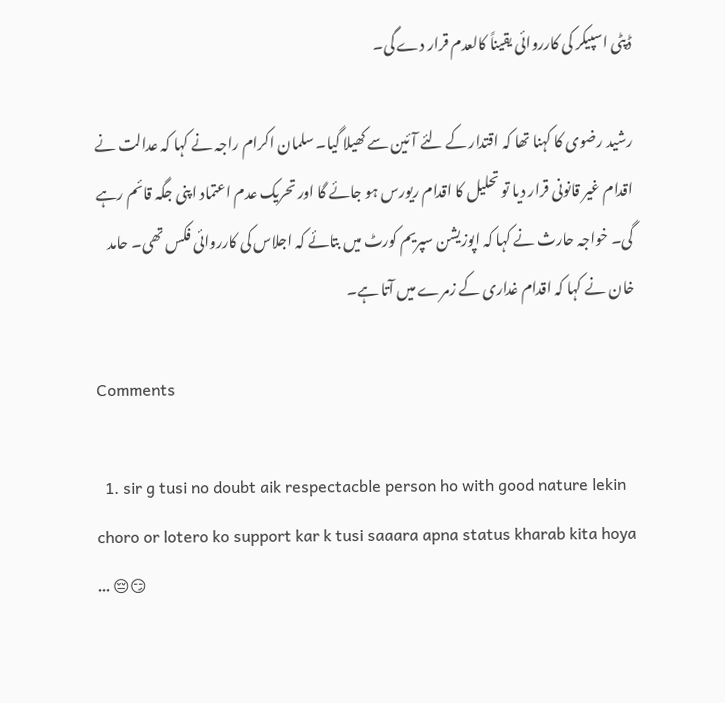ڈپٹی اسپیکر کی کارروائی یقیناً کالعدم قرار دے گی۔

رشید رضوی کا کہنا تھا کہ اقتدار کے لئے آئین سے کھیلا گیا۔ سلمان اکرام راجہ نے کہا کہ عدالت نے اقدام غیر قانونی قرار دیا تو تحلیل کا اقدام ریورس ہو جائے گا اور تحریک عدم اعتماد اپنی جگہ قائم رہے گی۔ خواجہ حارث نے کہا کہ اپوزیشن سپریم کورٹ میں بتائے کہ اجلاس کی کارروائی فکس تھی۔ حامد خان نے کہا کہ اقدام غداری کے زمرے میں آتا ہے۔

Comments

  1. sir g tusi no doubt aik respectacble person ho with good nature lekin choro or lotero ko support kar k tusi saaara apna status kharab kita hoya ... 😔😏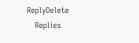ReplyDelete
    Replies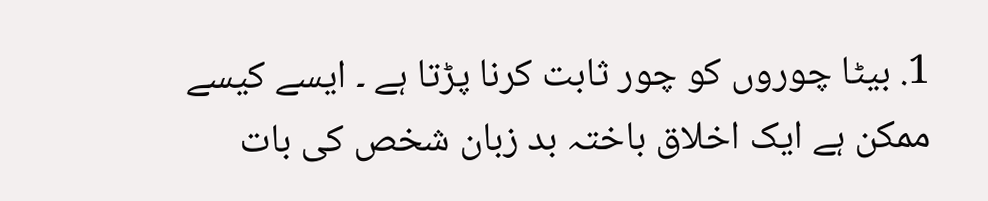1. بیٹا چوروں کو چور ثابت کرنا پڑتا ہے ۔ ایسے کیسے ممکن ہے ایک اخلاق باختہ بد زبان شخص کی بات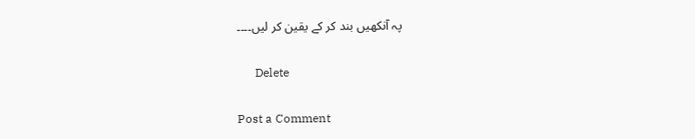پہ آنکھیں بند کر کے یقین کر لیں۔۔۔۔

      Delete

Post a Comment